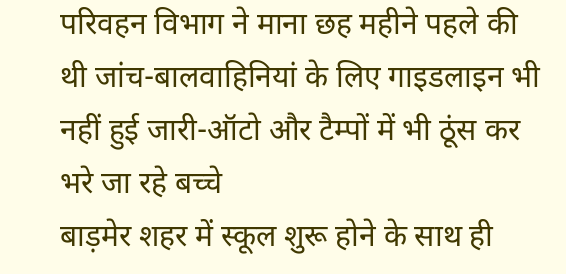परिवहन विभाग ने माना छह महीने पहले की थी जांच-बालवाहिनियां के लिए गाइडलाइन भी नहीं हुई जारी-ऑटो और टैम्पों में भी ठूंस कर भरे जा रहे बच्चे
बाड़मेर शहर में स्कूल शुरू होने के साथ ही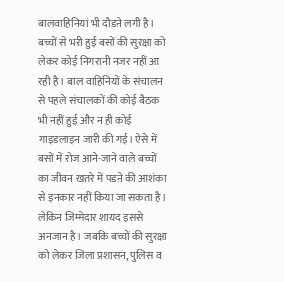बालवाहिनियां भी दौडऩे लगी है। बच्चों से भरी हुई बसों की सुरक्षा को लेकर कोई निगरानी नजर नहीं आ रही है। बाल वाहिनियों के संचालन से पहले संचालकों की कोई बैठक भी नहीं हुई और न ही कोई गाइडलाइन जारी की गई। ऐसे में बसों में रोज आने-जाने वाले बच्चों का जीवन खतरे में पडऩे की आशंका से इनकार नहीं किया जा सकता है। लेकिन जिम्मेदार शायद इससे अनजान है। जबकि बच्चों की सुरक्षा को लेकर जिला प्रशासन, पुलिस व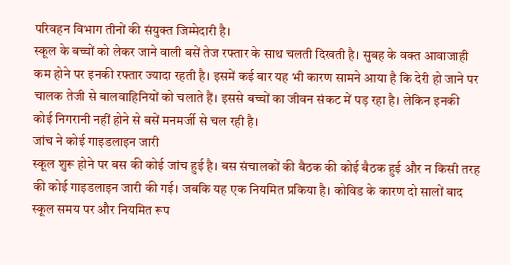परिवहन विभाग तीनों की संयुक्त जिम्मेदारी है।
स्कूल के बच्चों को लेकर जाने वाली बसें तेज रफ्तार के साथ चलती दिखती है। सुबह के वक्त आवाजाही कम होने पर इनकी रफ्तार ज्यादा रहती है। इसमें कई बार यह भी कारण सामने आया है कि देरी हो जाने पर चालक तेजी से बालवाहिनियों को चलाते हैं। इससे बच्चों का जीवन संकट में पड़ रहा है। लेकिन इनकी कोई निगरानी नहीं होने से बसें मनमर्जी से चल रही है।
जांच ने कोई गाइडलाइन जारी
स्कूल शुरू होने पर बस की कोई जांच हुई है। बस संचालकों की बैठक की कोई बैठक हुई और न किसी तरह की कोई गाइडलाइन जारी की गई। जबकि यह एक नियमित प्रकिया है। कोविड के कारण दो सालों बाद स्कूल समय पर और नियमित रूप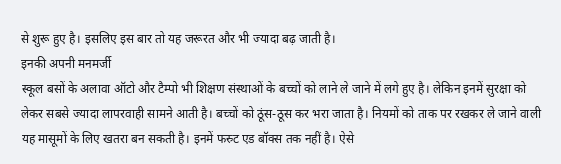से शुरू हुए है। इसलिए इस बार तो यह जरूरत और भी ज्यादा बढ़ जाती है।
इनकी अपनी मनमर्जी
स्कूल बसों के अलावा ऑटो और टैम्पो भी शिक्षण संस्थाओं के बच्चों को लाने ले जाने में लगे हुए है। लेकिन इनमें सुरक्षा को लेकर सबसे ज्यादा लापरवाही सामने आती है। बच्चों को ठूंस-ठूस कर भरा जाता है। नियमों को ताक पर रखकर ले जाने वाली यह मासूमों के लिए खतरा बन सकती है। इनमें फस्र्ट एड बॉक्स तक नहीं है। ऐसे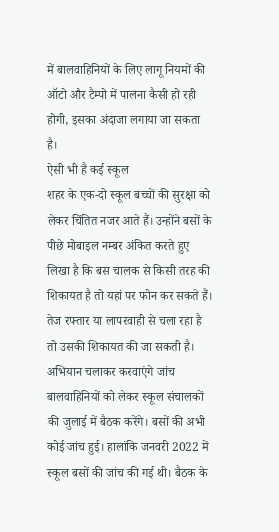में बालवाहिनियों के लिए लागू नियमों की ऑटो और टैम्पो में पालना कैसी हो रही होगी, इसका अंदाजा लगाया जा सकता है।
ऐसी भी है कई स्कूल
शहर के एक-दो स्कूल बच्चों की सुरक्षा को लेकर चिंतित नजर आते हैं। उन्होंने बसों के पीछे मोबाइल नम्बर अंकित करते हुए लिखा है कि बस चालक से किसी तरह की शिकायत है तो यहां पर फोन कर सकते हैं। तेज रफ्तार या लापरवाही से चला रहा है तो उसकी शिकायत की जा सकती है।
अभियान चलाकर करवाएंगे जांच
बालवाहिनियों को लेकर स्कूल संचालकों की जुलाई में बैठक करेंगे। बसों की अभी कोई जांच हुई। हालांकि जनवरी 2022 में स्कूल बसों की जांच की गई थी। बैठक के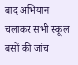बाद अभियान चलाकर सभी स्कूल बसों की जांच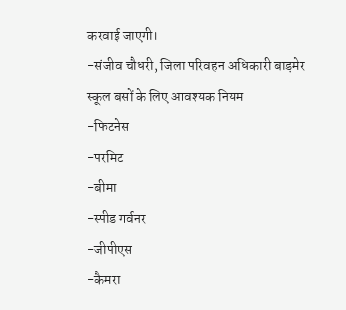करवाई जाएगी।
-संजीव चौधरी, जिला परिवहन अधिकारी बाड़मेर
स्कूल बसों के लिए आवश्यक नियम
-फिटनेस
-परमिट
-बीमा
-स्पीड गर्वनर
-जीपीएस
-कैमरा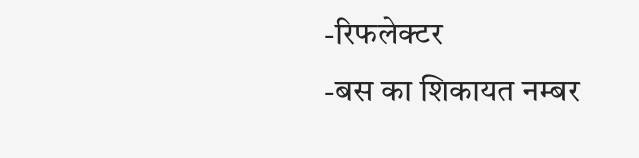-रिफलेक्टर
-बस का शिकायत नम्बर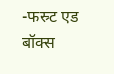-फस्र्ट एड बॉक्स